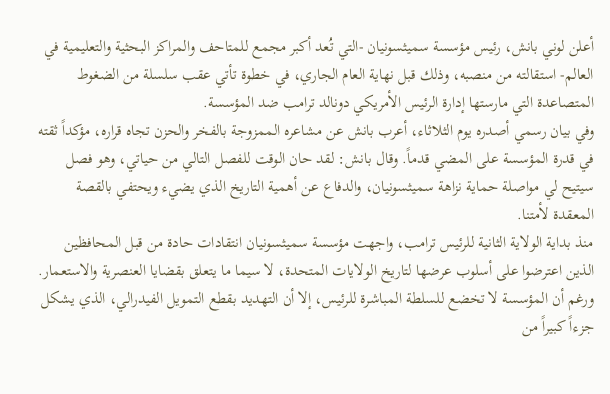أعلن لوني بانش، رئيس مؤسسة سميثسونيان -التي تُعد أكبر مجمع للمتاحف والمراكز البحثية والتعليمية في العالم- استقالته من منصبه، وذلك قبل نهاية العام الجاري، في خطوة تأتي عقب سلسلة من الضغوط المتصاعدة التي مارستها إدارة الرئيس الأمريكي دونالد ترامب ضد المؤسسة.
وفي بيان رسمي أصدره يوم الثلاثاء، أعرب بانش عن مشاعره الممزوجة بالفخر والحزن تجاه قراره، مؤكداً ثقته في قدرة المؤسسة على المضي قدماً. وقال بانش: لقد حان الوقت للفصل التالي من حياتي، وهو فصل سيتيح لي مواصلة حماية نزاهة سميثسونيان، والدفاع عن أهمية التاريخ الذي يضيء ويحتفي بالقصة المعقدة لأمتنا.
منذ بداية الولاية الثانية للرئيس ترامب، واجهت مؤسسة سميثسونيان انتقادات حادة من قبل المحافظين الذين اعترضوا على أسلوب عرضها لتاريخ الولايات المتحدة، لا سيما ما يتعلق بقضايا العنصرية والاستعمار. ورغم أن المؤسسة لا تخضع للسلطة المباشرة للرئيس، إلا أن التهديد بقطع التمويل الفيدرالي، الذي يشكل جزءاً كبيراً من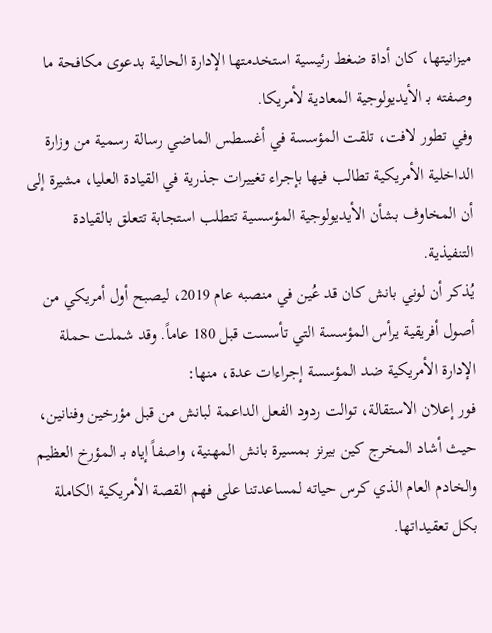ميزانيتها، كان أداة ضغط رئيسية استخدمتها الإدارة الحالية بدعوى مكافحة ما وصفته بـ الأيديولوجية المعادية لأمريكا.
وفي تطور لافت، تلقت المؤسسة في أغسطس الماضي رسالة رسمية من وزارة الداخلية الأمريكية تطالب فيها بإجراء تغييرات جذرية في القيادة العليا، مشيرة إلى أن المخاوف بشأن الأيديولوجية المؤسسية تتطلب استجابة تتعلق بالقيادة التنفيذية.
يُذكر أن لوني بانش كان قد عُين في منصبه عام 2019، ليصبح أول أمريكي من أصول أفريقية يرأس المؤسسة التي تأسست قبل 180 عاماً. وقد شملت حملة الإدارة الأمريكية ضد المؤسسة إجراءات عدة، منها:
فور إعلان الاستقالة، توالت ردود الفعل الداعمة لبانش من قبل مؤرخين وفنانين، حيث أشاد المخرج كين بيرنز بمسيرة بانش المهنية، واصفاً إياه بـ المؤرخ العظيم والخادم العام الذي كرس حياته لمساعدتنا على فهم القصة الأمريكية الكاملة بكل تعقيداتها.